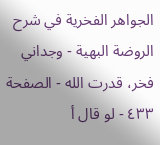الجواهر الفخرية في شرح الروضة البهية - وجداني فخر، قدرت الله - الصفحة ٤٣٣ - لو قال أ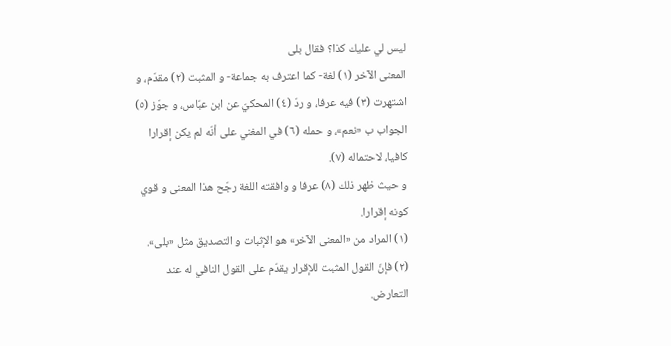ليس لي عليك كذا؟ فقال بلى
المعنى الآخر (١) لغة- كما اعترف به جماعة- و المثبت (٢) مقدّم، و اشتهرت (٣) فيه عرفا، و ردّ (٤) المحكيّ عن ابن عبّاس، و جوّز (٥) الجواب ب «نعم»، و حمله (٦) في المغني على أنّه لم يكن إقرارا كافيا، لاحتماله (٧).
و حيث ظهر ذلك (٨) عرفا و وافقته اللغة رجّح هذا المعنى و قوي كونه إقرارا.
(١) المراد من «المعنى الآخر» هو الإثبات و التصديق مثل «بلى».
(٢) فإنّ القول المثبت للإقرار يقدّم على القول النافي له عند التعارض.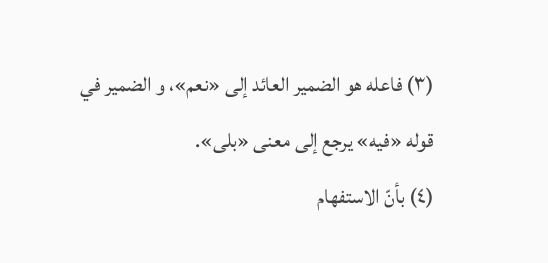(٣) فاعله هو الضمير العائد إلى «نعم»، و الضمير في قوله «فيه» يرجع إلى معنى «بلى».
(٤) بأنّ الاستفهام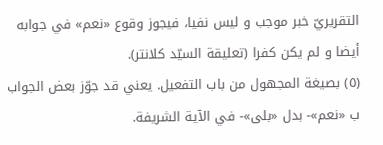التقريريّ خبر موجب و ليس نفيا، فيجوز وقوع «نعم» في جوابه أيضا و لم يكن كفرا (تعليقة السيّد كلانتر).
(٥) بصيغة المجهول من باب التفعيل. يعني قد جوّز بعض الجواب ب «نعم»- بدل «بلى»- في الآية الشريفة.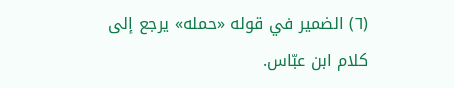(٦) الضمير في قوله «حمله» يرجع إلى كلام ابن عبّاس.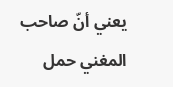يعني أنّ صاحب المغني حمل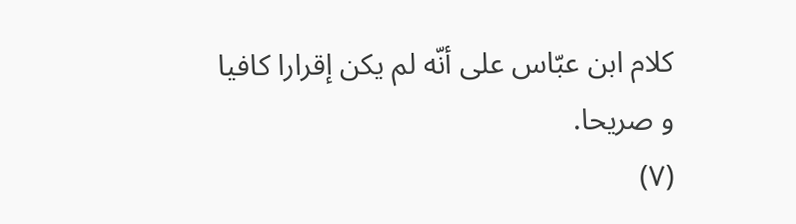كلام ابن عبّاس على أنّه لم يكن إقرارا كافيا و صريحا.
(٧)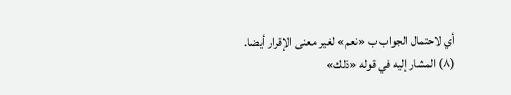أي لاحتمال الجواب ب «نعم» لغير معنى الإقرار أيضا.
(٨) المشار إليه في قوله «ذلك»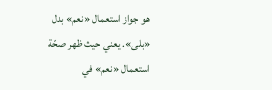هو جواز استعمال «نعم» بدل «بلى». يعني حيث ظهر صحّة استعمال «نعم» في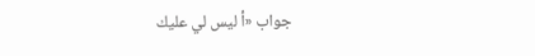جواب «أ ليس لي عليك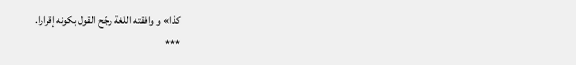كذا» و وافقته اللغة رجّح القول بكونه إقرارا.
***